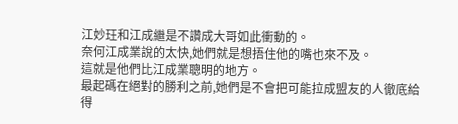江妙玨和江成繼是不讚成大哥如此衝動的。
奈何江成業說的太快,她們就是想捂住他的嘴也來不及。
這就是他們比江成業聰明的地方。
最起碼在絕對的勝利之前,她們是不會把可能拉成盟友的人徹底給得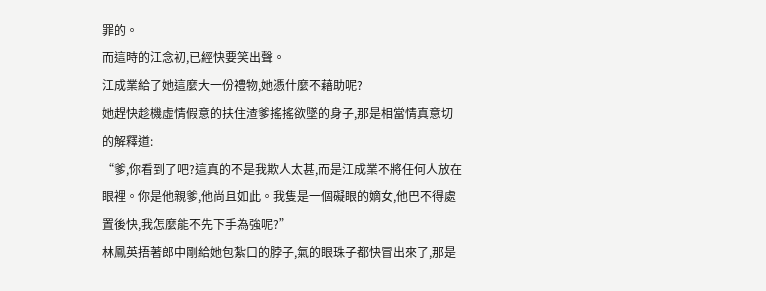罪的。
而這時的江念初,已經快要笑出聲。
江成業給了她這麼大一份禮物,她憑什麼不藉助呢?
她趕快趁機虛情假意的扶住渣爹搖搖欲墜的身子,那是相當情真意切的解釋道:
“爹,你看到了吧?這真的不是我欺人太甚,而是江成業不將任何人放在眼裡。你是他親爹,他尚且如此。我隻是一個礙眼的嫡女,他巴不得處置後快,我怎麼能不先下手為強呢?”
林鳳英捂著郎中剛給她包紮口的脖子,氣的眼珠子都快冒出來了,那是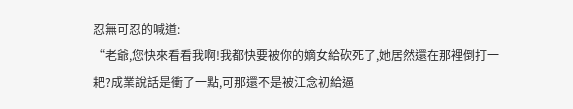忍無可忍的喊道:
“老爺,您快來看看我啊!我都快要被你的嫡女給砍死了,她居然還在那裡倒打一耙?成業說話是衝了一點,可那還不是被江念初給逼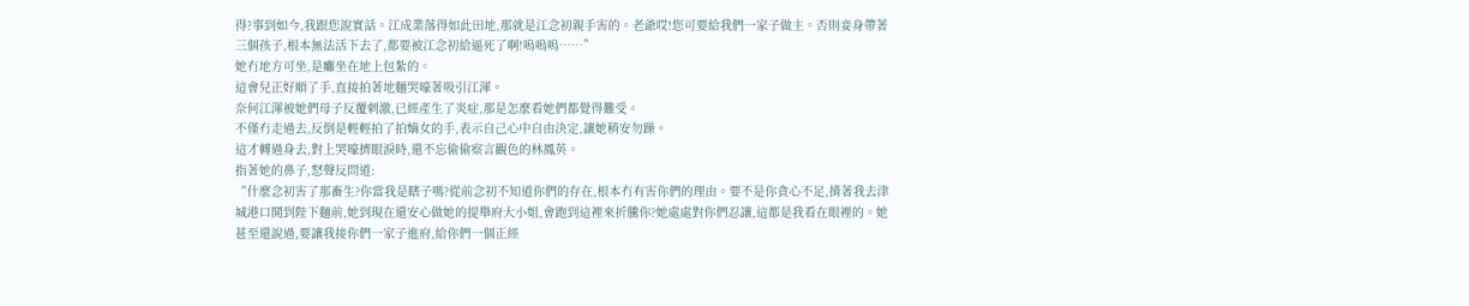得?事到如今,我跟您說實話。江成業落得如此田地,那就是江念初親手害的。老爺哎!您可要給我們一家子做主。否則妾身帶著三個孩子,根本無法活下去了,都要被江念初給逼死了啊!嗚嗚嗚……”
她冇地方可坐,是癱坐在地上包紮的。
這會兒正好順了手,直接拍著地麵哭嚎著吸引江渾。
奈何江渾被她們母子反覆刺激,已經產生了炎症,那是怎麼看她們都覺得難受。
不僅冇走過去,反倒是輕輕拍了拍嫡女的手,表示自己心中自由決定,讓她稍安勿躁。
這才轉過身去,對上哭嚎擠眼淚時,還不忘偷偷察言觀色的林鳳英。
指著她的鼻子,怒聲反問道:
“什麼念初害了那畜生?你當我是瞎子嗎?從前念初不知道你們的存在,根本冇有害你們的理由。要不是你貪心不足,揹著我去津城港口鬨到陛下麵前,她到現在還安心做她的提舉府大小姐,會跑到這裡來折騰你?她處處對你們忍讓,這都是我看在眼裡的。她甚至還說過,要讓我接你們一家子進府,給你們一個正經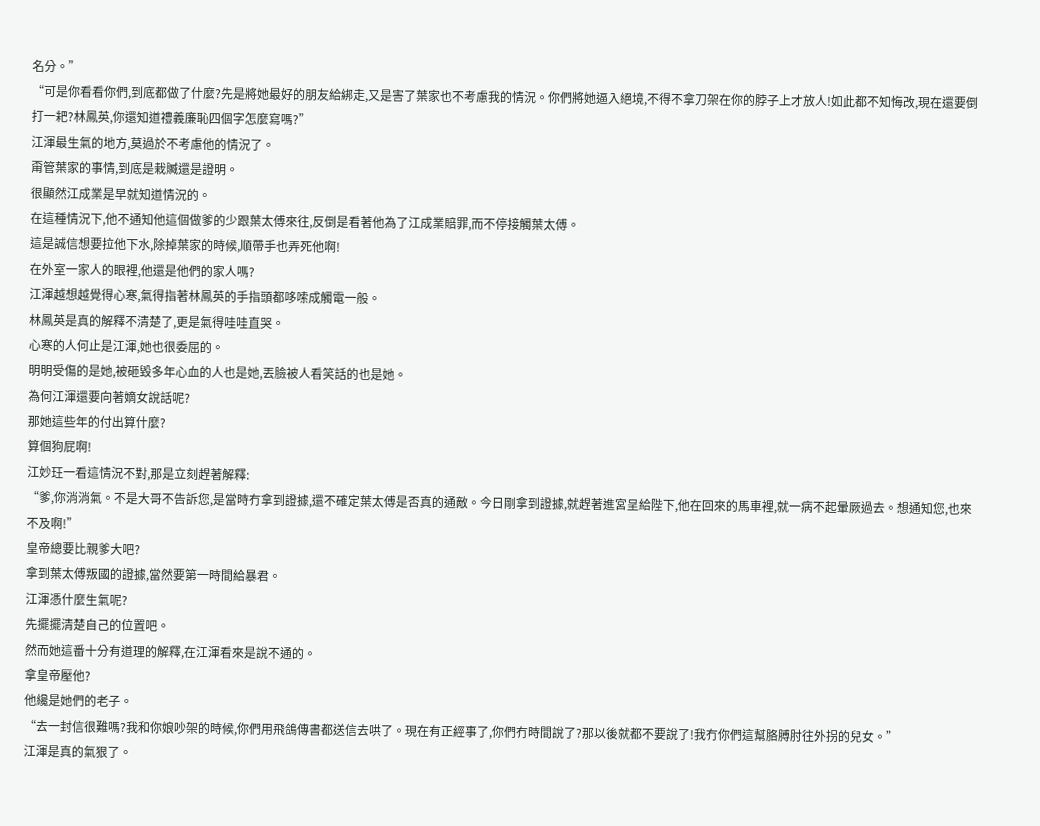名分。”
“可是你看看你們,到底都做了什麼?先是將她最好的朋友給綁走,又是害了葉家也不考慮我的情況。你們將她逼入絕境,不得不拿刀架在你的脖子上才放人!如此都不知悔改,現在還要倒打一耙?林鳳英,你還知道禮義廉恥四個字怎麼寫嗎?”
江渾最生氣的地方,莫過於不考慮他的情況了。
甭管葉家的事情,到底是栽贓還是證明。
很顯然江成業是早就知道情況的。
在這種情況下,他不通知他這個做爹的少跟葉太傅來往,反倒是看著他為了江成業賠罪,而不停接觸葉太傅。
這是誠信想要拉他下水,除掉葉家的時候,順帶手也弄死他啊!
在外室一家人的眼裡,他還是他們的家人嗎?
江渾越想越覺得心寒,氣得指著林鳳英的手指頭都哆嗦成觸電一般。
林鳳英是真的解釋不清楚了,更是氣得哇哇直哭。
心寒的人何止是江渾,她也很委屈的。
明明受傷的是她,被砸毀多年心血的人也是她,丟臉被人看笑話的也是她。
為何江渾還要向著嫡女說話呢?
那她這些年的付出算什麼?
算個狗屁啊!
江妙玨一看這情況不對,那是立刻趕著解釋:
“爹,你消消氣。不是大哥不告訴您,是當時冇拿到證據,還不確定葉太傅是否真的通敵。今日剛拿到證據,就趕著進宮呈給陛下,他在回來的馬車裡,就一病不起暈厥過去。想通知您,也來不及啊!”
皇帝總要比親爹大吧?
拿到葉太傅叛國的證據,當然要第一時間給暴君。
江渾憑什麼生氣呢?
先擺擺清楚自己的位置吧。
然而她這番十分有道理的解釋,在江渾看來是說不通的。
拿皇帝壓他?
他纔是她們的老子。
“去一封信很難嗎?我和你娘吵架的時候,你們用飛鴿傳書都送信去哄了。現在有正經事了,你們冇時間說了?那以後就都不要說了!我冇你們這幫胳膊肘往外拐的兒女。”
江渾是真的氣狠了。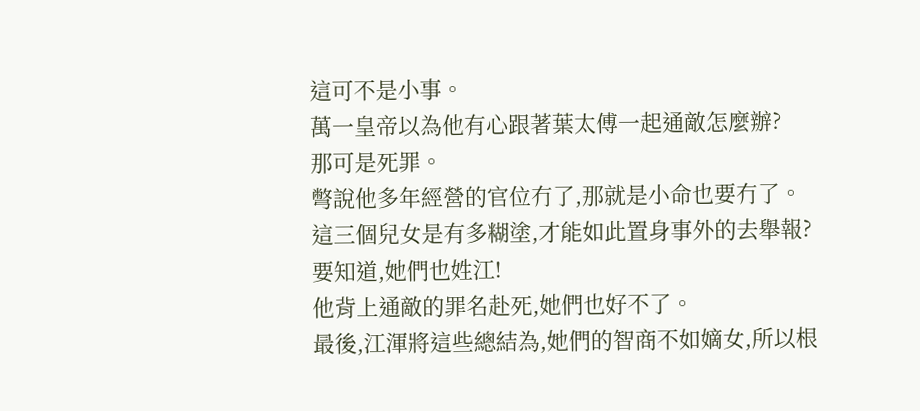這可不是小事。
萬一皇帝以為他有心跟著葉太傅一起通敵怎麼辦?
那可是死罪。
彆說他多年經營的官位冇了,那就是小命也要冇了。
這三個兒女是有多糊塗,才能如此置身事外的去舉報?
要知道,她們也姓江!
他背上通敵的罪名赴死,她們也好不了。
最後,江渾將這些總結為,她們的智商不如嫡女,所以根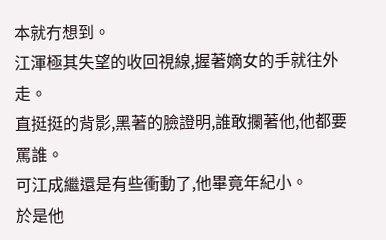本就冇想到。
江渾極其失望的收回視線,握著嫡女的手就往外走。
直挺挺的背影,黑著的臉證明,誰敢攔著他,他都要罵誰。
可江成繼還是有些衝動了,他畢竟年紀小。
於是他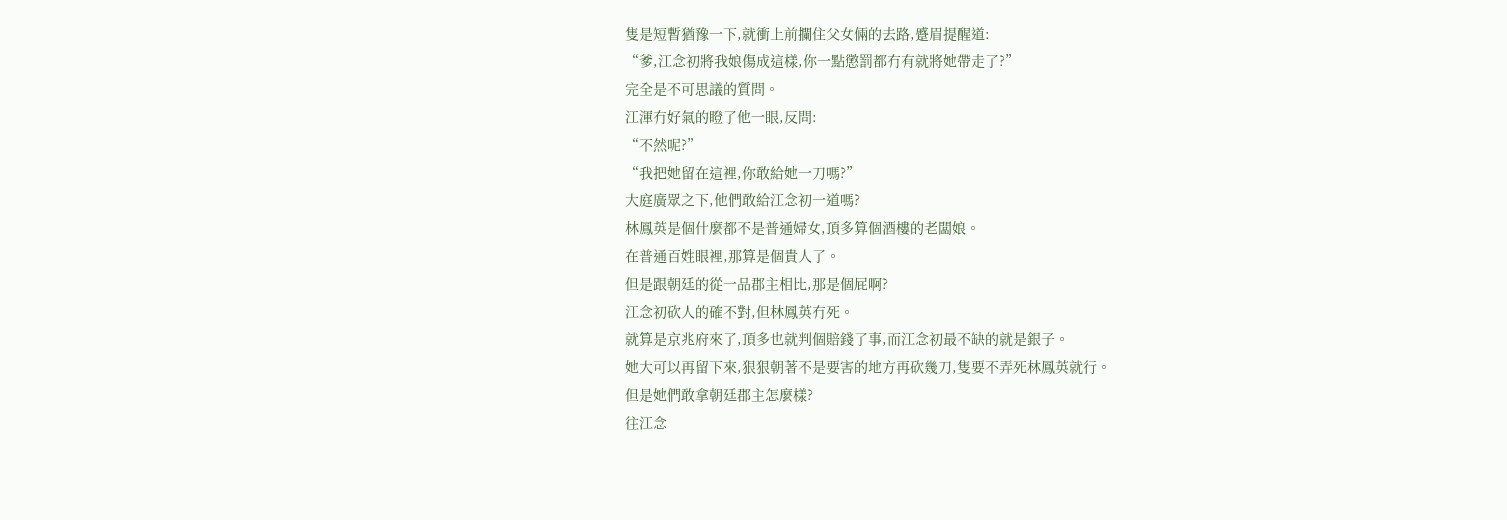隻是短暫猶豫一下,就衝上前攔住父女倆的去路,蹙眉提醒道:
“爹,江念初將我娘傷成這樣,你一點懲罰都冇有就將她帶走了?”
完全是不可思議的質問。
江渾冇好氣的瞪了他一眼,反問:
“不然呢?”
“我把她留在這裡,你敢給她一刀嗎?”
大庭廣眾之下,他們敢給江念初一道嗎?
林鳳英是個什麼都不是普通婦女,頂多算個酒樓的老闆娘。
在普通百姓眼裡,那算是個貴人了。
但是跟朝廷的從一品郡主相比,那是個屁啊?
江念初砍人的確不對,但林鳳英冇死。
就算是京兆府來了,頂多也就判個賠錢了事,而江念初最不缺的就是銀子。
她大可以再留下來,狠狠朝著不是要害的地方再砍幾刀,隻要不弄死林鳳英就行。
但是她們敢拿朝廷郡主怎麼樣?
往江念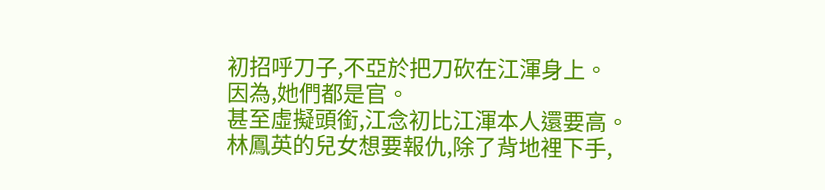初招呼刀子,不亞於把刀砍在江渾身上。
因為,她們都是官。
甚至虛擬頭銜,江念初比江渾本人還要高。
林鳳英的兒女想要報仇,除了背地裡下手,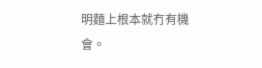明麵上根本就冇有機會。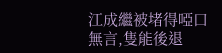江成繼被堵得啞口無言,隻能後退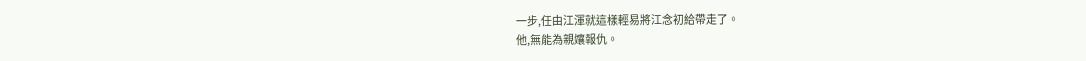一步,任由江渾就這樣輕易將江念初給帶走了。
他,無能為親孃報仇。